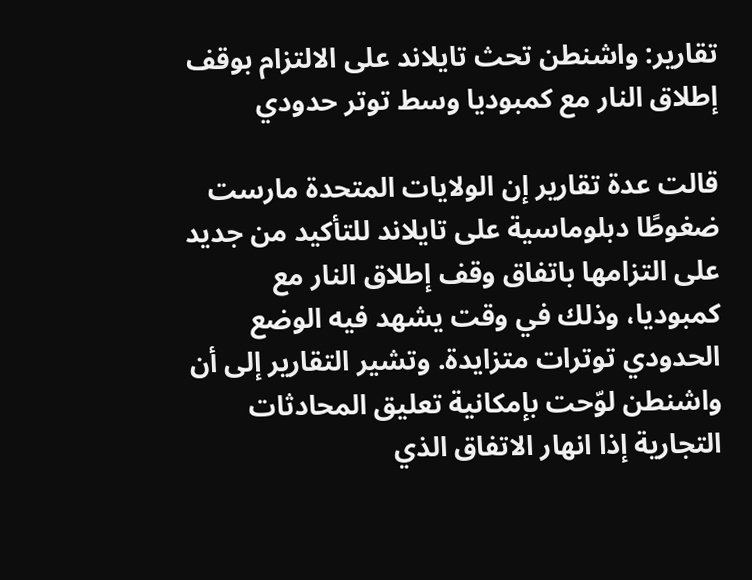تقارير: واشنطن تحث تايلاند على الالتزام بوقف إطلاق النار مع كمبوديا وسط توتر حدودي

قالت عدة تقارير إن الولايات المتحدة مارست ضغوطًا دبلوماسية على تايلاند للتأكيد من جديد على التزامها باتفاق وقف إطلاق النار مع كمبوديا، وذلك في وقت يشهد فيه الوضع الحدودي توترات متزايدة. وتشير التقارير إلى أن واشنطن لوّحت بإمكانية تعليق المحادثات التجارية إذا انهار الاتفاق الذي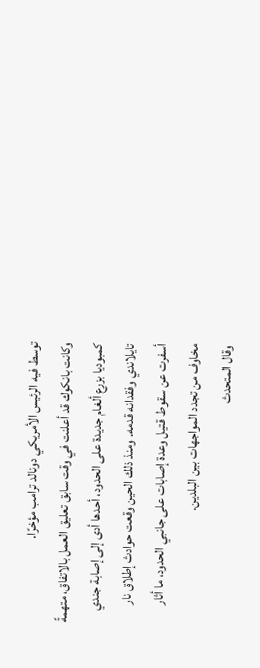توسط فيه الرئيس الأمريكي دونالد ترامب مؤخرًا.
وكانت بانكوك قد أعلنت في وقت سابق تعليق العمل بالاتفاق، متهمةً كمبوديا بزرع ألغام جديدة على الحدود، أحدها أدى إلى إصابة جندي تايلاندي وفقدانه قدمه. ومنذ ذلك الحين وقعت حوادث إطلاق نار أسفرت عن سقوط قتيل وعدة إصابات على جانبي الحدود، ما أثار مخاوف من تجدد المواجهات بين البلدين.
وقال المتحدث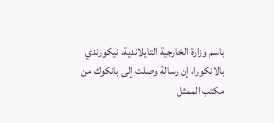باسم وزارة الخارجية التايلاندية، نيكورندي بالانكورا، إن رسالة وصلت إلى بانكوك من مكتب الممثل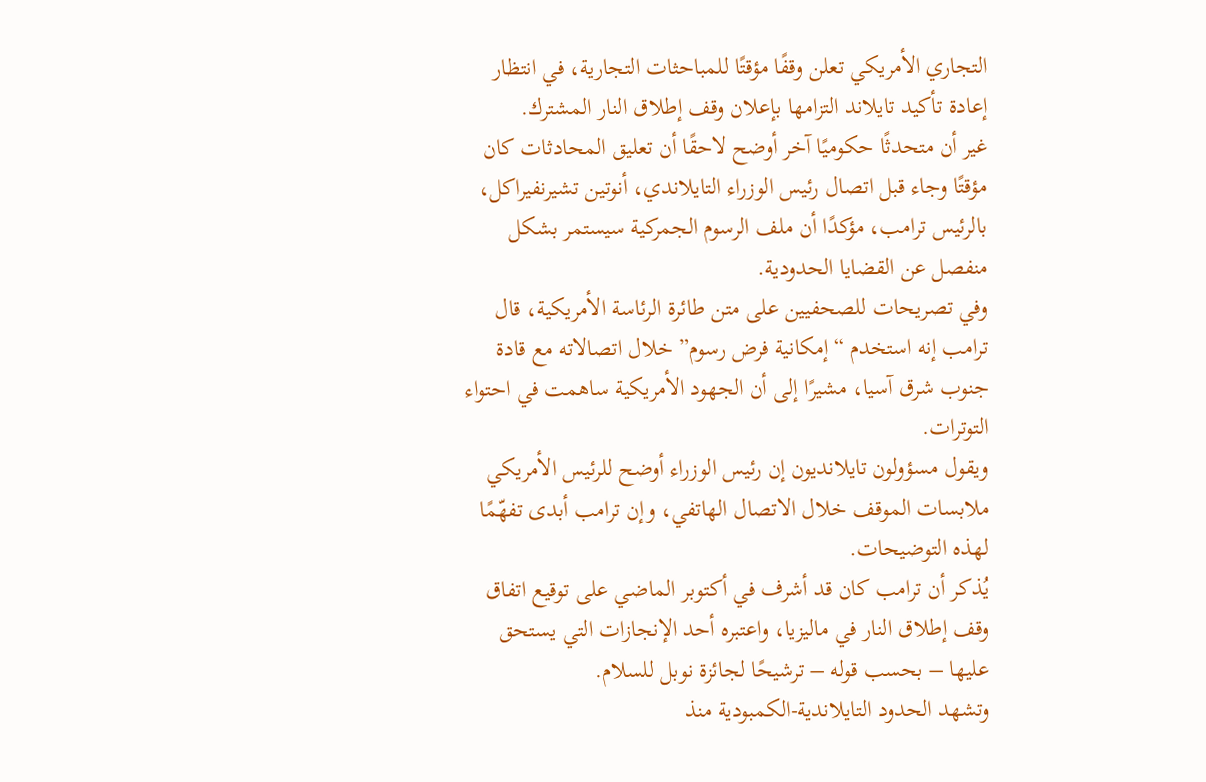التجاري الأمريكي تعلن وقفًا مؤقتًا للمباحثات التجارية، في انتظار إعادة تأكيد تايلاند التزامها بإعلان وقف إطلاق النار المشترك.
غير أن متحدثًا حكوميًا آخر أوضح لاحقًا أن تعليق المحادثات كان مؤقتًا وجاء قبل اتصال رئيس الوزراء التايلاندي، أنوتين تشيرنفيراكل، بالرئيس ترامب، مؤكدًا أن ملف الرسوم الجمركية سيستمر بشكل منفصل عن القضايا الحدودية.
وفي تصريحات للصحفيين على متن طائرة الرئاسة الأمريكية، قال ترامب إنه استخدم “إمكانية فرض رسوم” خلال اتصالاته مع قادة جنوب شرق آسيا، مشيرًا إلى أن الجهود الأمريكية ساهمت في احتواء التوترات.
ويقول مسؤولون تايلانديون إن رئيس الوزراء أوضح للرئيس الأمريكي ملابسات الموقف خلال الاتصال الهاتفي، وإن ترامب أبدى تفهّمًا لهذه التوضيحات.
يُذكر أن ترامب كان قد أشرف في أكتوبر الماضي على توقيع اتفاق وقف إطلاق النار في ماليزيا، واعتبره أحد الإنجازات التي يستحق عليها – بحسب قوله – ترشيحًا لجائزة نوبل للسلام.
وتشهد الحدود التايلاندية-الكمبودية منذ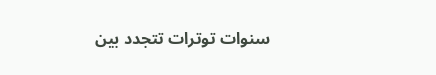سنوات توترات تتجدد بين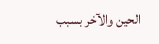الحين والآخر بسبب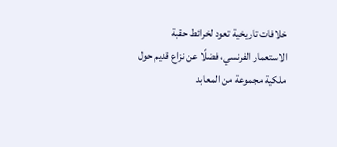خلافات تاريخية تعود لخرائط حقبة الاستعمار الفرنسي، فضلًا عن نزاع قديم حول ملكية مجموعة من المعابد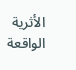الأثرية الواقعة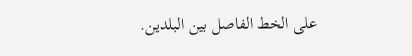على الخط الفاصل بين البلدين.